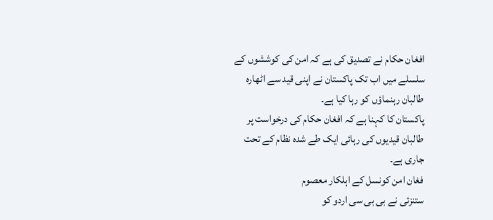افغان حکام نے تصدیق کی ہے کہ امن کی کوششوں کے سلسلے میں اب تک پاکستان نے اپنی قید سے اٹھارہ طالبان رہنماؤں کو رہا کیا ہے۔
پاکستان کا کہنا ہے کہ افغان حکام کی درخواست پر طالبان قیدیوں کی رہائی ایک طے شدہ نظام کے تحت جاری ہے۔
فغان امن کونسل کے اہلکار معصوم
ستنزئی نے بی بی سی اردو کو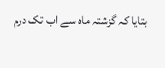بتایا کہ گزشتہ ماہ سے اب تک درم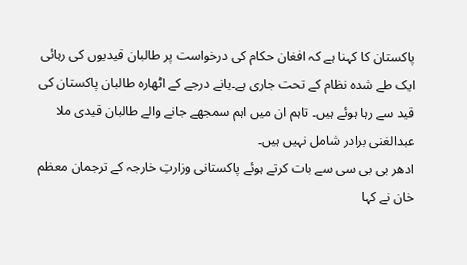پاکستان کا کہنا ہے کہ افغان حکام کی درخواست پر طالبان قیدیوں کی رہائی ایک طے شدہ نظام کے تحت جاری ہے۔یانے درجے کے اٹھارہ طالبان پاکستان کی قید سے رہا ہوئے ہیں۔ تاہم ان میں اہم سمجھے جانے والے طالبان قیدی ملا عبدالغنی برادر شامل نہیں ہیں۔
ادھر بی بی سی سے بات کرتے ہوئے پاکستانی وزارتِ خارجہ کے ترجمان معظم خان نے کہا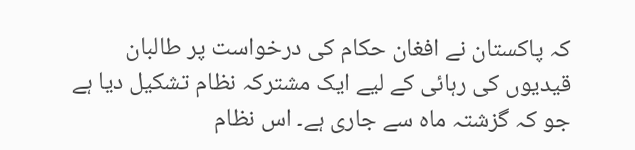کہ پاکستان نے افغان حکام کی درخواست پر طالبان قیدیوں کی رہائی کے لیے ایک مشترکہ نظام تشکیل دیا ہے جو کہ گزشتہ ماہ سے جاری ہے۔ اس نظام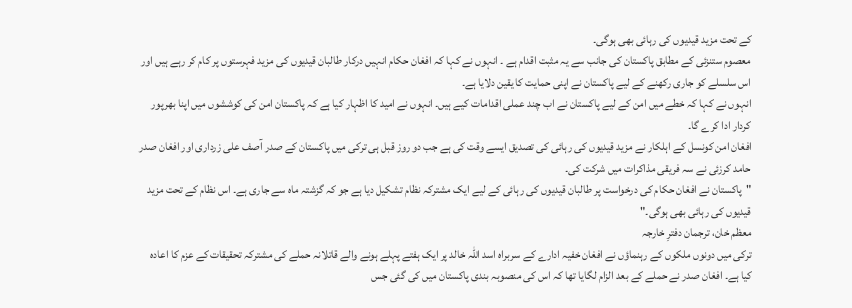کے تحت مزید قیدیوں کی رہائی بھی ہوگی۔
معصوم ستنزئی کے مطابق پاکستان کی جانب سے یہ مثبت اقدام ہے ۔ انہوں نے کہا کہ افغان حکام انہیں درکار طالبان قیدیوں کی مزید فہرستوں پر کام کر رہے ہیں اور اس سلسلے کو جاری رکھنے کے لیے پاکستان نے اپنی حمایت کا یقین دلایا ہے۔
انہوں نے کہا کہ خطے میں امن کے لیے پاکستان نے اب چند عملی اقدامات کیے ہیں۔ انہوں نے امید کا اظہار کیا ہے کہ پاکستان امن کی کوششوں میں اپنا بھرپور کردار ادا کرے گا۔
افغان امن کونسل کے اہلکار نے مزید قیدیوں کی رہائی کی تصدیق ایسے وقت کی ہے جب دو روز قبل ہی ترکی میں پاکستان کے صدر آصف علی زرداری اور افغان صدر حامد کرزئی نے سہ فریقی مذاکرات میں شرکت کی۔
"پاکستان نے افغان حکام کی درخواست پر طالبان قیدیوں کی رہائی کے لیے ایک مشترکہ نظام تشکیل دیا ہے جو کہ گزشتہ ماہ سے جاری ہے۔ اس نظام کے تحت مزید قیدیوں کی رہائی بھی ہوگی۔"
معظم خان، ترجمان دفترِ خارجہ
ترکی میں دونوں ملکوں کے رہنماؤں نے افغان خفیہ ادارے کے سربراہ اسد اللہ خالد پر ایک ہفتے پہلے ہونے والے قاتلانہ حملے کی مشترکہ تحقیقات کے عزم کا اعادہ کیا ہے۔ افغان صدر نے حملے کے بعد الزام لگایا تھا کہ اس کی منصوبہ بندی پاکستان میں کی گئی جس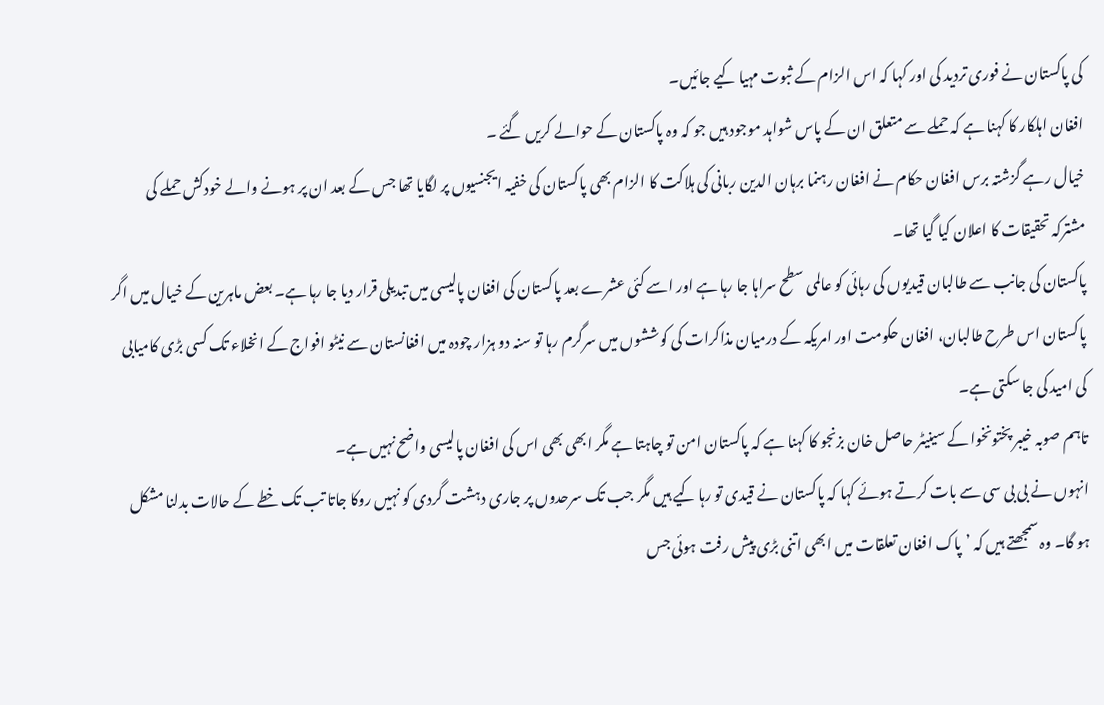کی پاکستان نے فوری تردید کی اور کہا کہ اس الزام کے ثبوت مہیا کیے جائیں۔
افغان اہلکار کا کہنا ہے کہ حملے سے متعلق ان کے پاس شواہد موجود ہیں جو کہ وہ پاکستان کے حوالے کریں گئے ۔
خیال رہے گزشتہ برس افغان حکام نے افغان رہنما برہان الدین ربانی کی ہلاکت کا الزام بھی پاکستان کی خفیہ ایجنسیوں پر لگایا تھا جس کے بعد ان پر ہونے والے خودکش حملے کی مشترکہ تحقیقات کا اعلان کیا گیا تھا۔
پاکستان کی جانب سے طالبان قیدیوں کی رہائی کو عالمی سطح سراہا جا رہا ہے اور اسے کئی عشرے بعد پاکستان کی افغان پالیسی میں تبدیلی قرار دیا جا رہا ہے۔ بعض ماہرین کے خیال میں اگر پاکستان اس طرح طالبان، افغان حکومت اور امریکہ کے درمیان مذاکرات کی کوششوں میں سرگرم رہا تو سنہ دو ہزار چودہ میں افغانستان سے نیٹو افواج کے انخلاء تک کسی بڑی کامیابی کی امید کی جا سکتی ہے۔
تاہم صوبہ خیبر پختونخوا کے سینیٹر حاصل خان بزنجو کا کہنا ہے کہ پاکستان امن تو چاہتا ہے مگر ابھی بھی اس کی افغان پالیسی واضح نہیں ہے۔
انہوں نے بی بی سی سے بات کرتے ہوئے کہا کہ پاکستان نے قیدی تو رہا کیے ہیں مگر جب تک سرحدوں پر جاری دہشت گردی کو نہیں روکا جاتا تب تک خطے کے حالات بدلنا مشکل ہو گا۔ وہ سمجھتے ہیں کہ ’پاک افغان تعلقات میں ابھی اتنی بڑی پیش رفت ہوئی جس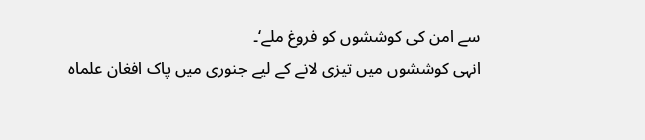سے امن کی کوششوں کو فروغ ملے‘۔
انہی کوششوں میں تیزی لانے کے لیے جنوری میں پاک افغان علماہ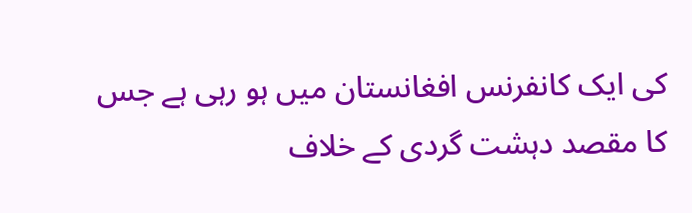کی ایک کانفرنس افغانستان میں ہو رہی ہے جس کا مقصد دہشت گردی کے خلاف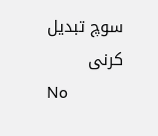سوچ تبدیل کرنی
No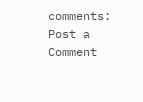comments:
Post a Comment